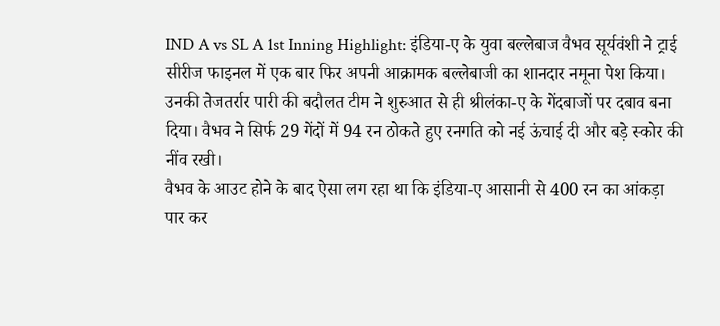IND A vs SL A 1st Inning Highlight: इंडिया-ए के युवा बल्लेबाज वैभव सूर्यवंशी ने ट्राई सीरीज फाइनल में एक बार फिर अपनी आक्रामक बल्लेबाजी का शानदार नमूना पेश किया। उनकी तेजतर्रार पारी की बदौलत टीम ने शुरुआत से ही श्रीलंका-ए के गेंदबाजों पर दबाव बना दिया। वैभव ने सिर्फ 29 गेंदों में 94 रन ठोकते हुए रनगति को नई ऊंचाई दी और बड़े स्कोर की नींव रखी।
वैभव के आउट होने के बाद ऐसा लग रहा था कि इंडिया-ए आसानी से 400 रन का आंकड़ा पार कर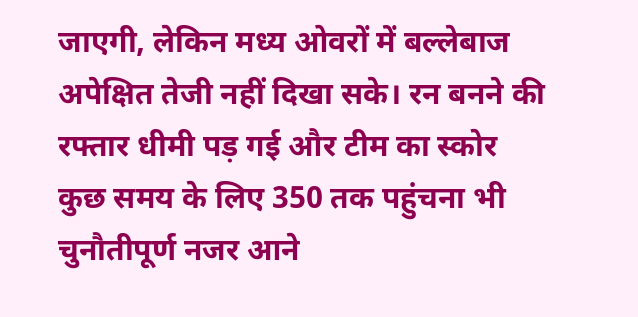जाएगी, लेकिन मध्य ओवरों में बल्लेबाज अपेक्षित तेजी नहीं दिखा सके। रन बनने की रफ्तार धीमी पड़ गई और टीम का स्कोर कुछ समय के लिए 350 तक पहुंचना भी चुनौतीपूर्ण नजर आने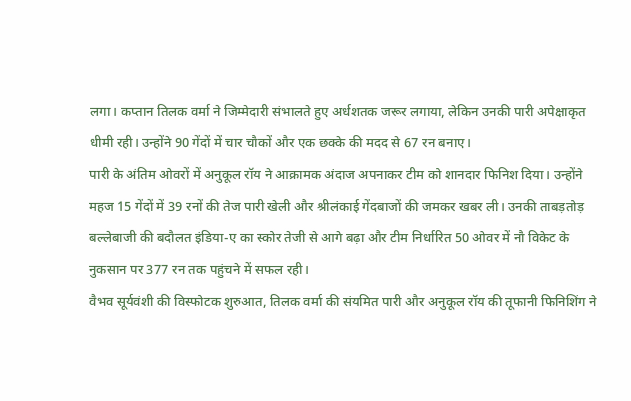लगा। कप्तान तिलक वर्मा ने जिम्मेदारी संभालते हुए अर्धशतक जरूर लगाया, लेकिन उनकी पारी अपेक्षाकृत धीमी रही। उन्होंने 90 गेंदों में चार चौकों और एक छक्के की मदद से 67 रन बनाए।
पारी के अंतिम ओवरों में अनुकूल रॉय ने आक्रामक अंदाज अपनाकर टीम को शानदार फिनिश दिया। उन्होंने महज 15 गेंदों में 39 रनों की तेज पारी खेली और श्रीलंकाई गेंदबाजों की जमकर खबर ली। उनकी ताबड़तोड़ बल्लेबाजी की बदौलत इंडिया-ए का स्कोर तेजी से आगे बढ़ा और टीम निर्धारित 50 ओवर में नौ विकेट के नुकसान पर 377 रन तक पहुंचने में सफल रही।
वैभव सूर्यवंशी की विस्फोटक शुरुआत, तिलक वर्मा की संयमित पारी और अनुकूल रॉय की तूफानी फिनिशिंग ने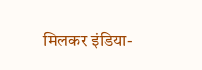मिलकर इंडिया-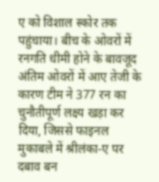ए को विशाल स्कोर तक पहुंचाया। बीच के ओवरों में रनगति धीमी होने के बावजूद अंतिम ओवरों में आए तेजी के कारण टीम ने 377 रन का चुनौतीपूर्ण लक्ष्य खड़ा कर दिया, जिससे फाइनल मुकाबले में श्रीलंका-ए पर दबाव बन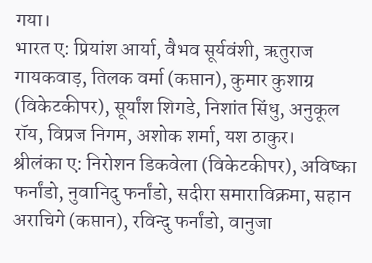गया।
भारत ए: प्रियांश आर्या, वैभव सूर्यवंशी, ऋतुराज गायकवाड़, तिलक वर्मा (कप्तान), कुमार कुशाग्र (विकेटकीपर), सूर्यांश शिगडे, निशांत सिंधु, अनुकूल रॉय, विप्रज निगम, अशोक शर्मा, यश ठाकुर।
श्रीलंका ए: निरोशन डिकवेला (विकेटकीपर), अविष्का फर्नांडो, नुवानिदु फर्नांडो, सदीरा समाराविक्रमा, सहान अराचिगे (कप्तान), रविन्दु फर्नांडो, वानुजा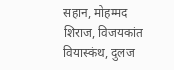सहान, मोहम्मद शिराज, विजयकांत वियास्कंथ, दुलज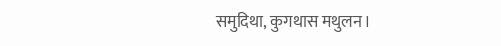समुदिथा, कुगथास मथुलन।